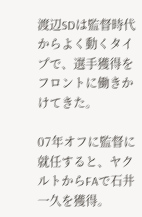渡辺SDは監督時代からよく動くタイプで、選手獲得をフロントに働きかけてきた。

07年オフに監督に就任すると、ヤクルトからFAで石井一久を獲得。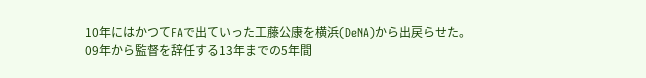10年にはかつてFAで出ていった工藤公康を横浜(DeNA)から出戻らせた。
09年から監督を辞任する13年までの5年間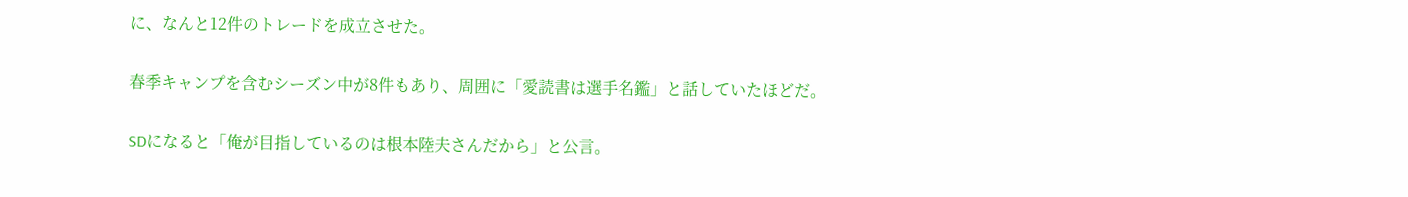に、なんと12件のトレードを成立させた。

春季キャンプを含むシーズン中が8件もあり、周囲に「愛読書は選手名鑑」と話していたほどだ。

SDになると「俺が目指しているのは根本陸夫さんだから」と公言。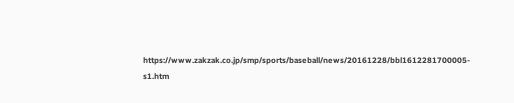https://www.zakzak.co.jp/smp/sports/baseball/news/20161228/bbl1612281700005-s1.htm